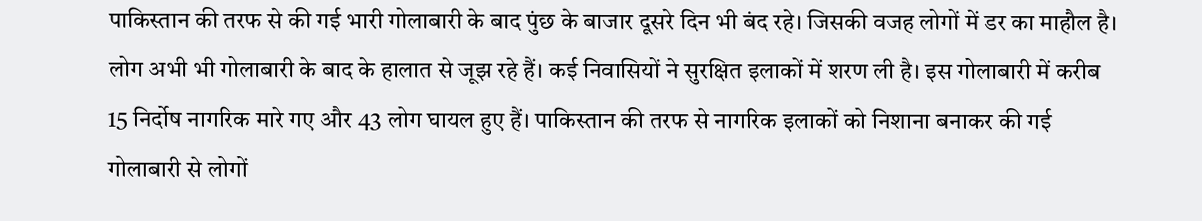पाकिस्तान की तरफ से की गई भारी गोलाबारी के बाद पुंछ के बाजार दूसरे दिन भी बंद रहे। जिसकी वजह लोगों में डर का माहौल है। लोग अभी भी गोलाबारी के बाद के हालात से जूझ रहे हैं। कई निवासियों ने सुरक्षित इलाकों में शरण ली है। इस गोलाबारी में करीब 15 निर्दोष नागरिक मारे गए और 43 लोग घायल हुए हैं। पाकिस्तान की तरफ से नागरिक इलाकों को निशाना बनाकर की गई गोलाबारी से लोगों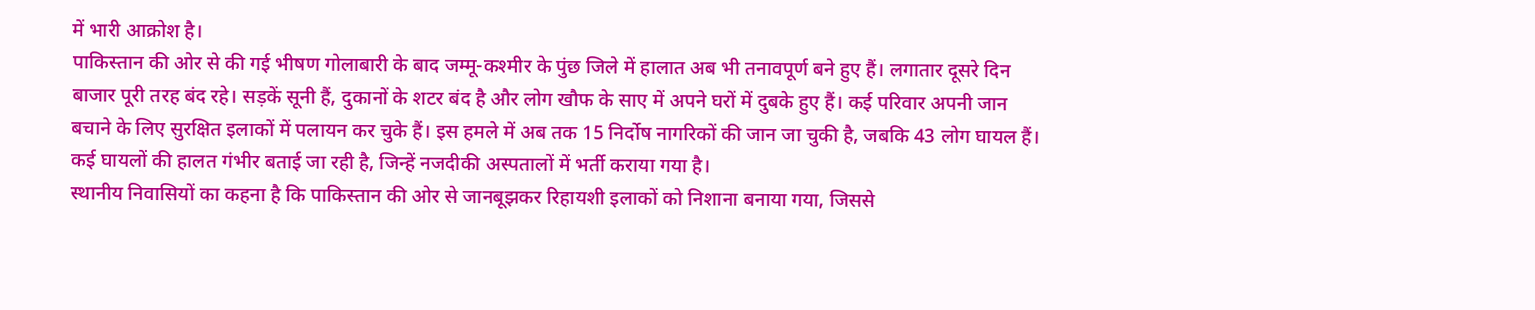में भारी आक्रोश है।
पाकिस्तान की ओर से की गई भीषण गोलाबारी के बाद जम्मू-कश्मीर के पुंछ जिले में हालात अब भी तनावपूर्ण बने हुए हैं। लगातार दूसरे दिन बाजार पूरी तरह बंद रहे। सड़कें सूनी हैं, दुकानों के शटर बंद है और लोग खौफ के साए में अपने घरों में दुबके हुए हैं। कई परिवार अपनी जान बचाने के लिए सुरक्षित इलाकों में पलायन कर चुके हैं। इस हमले में अब तक 15 निर्दोष नागरिकों की जान जा चुकी है, जबकि 43 लोग घायल हैं। कई घायलों की हालत गंभीर बताई जा रही है, जिन्हें नजदीकी अस्पतालों में भर्ती कराया गया है।
स्थानीय निवासियों का कहना है कि पाकिस्तान की ओर से जानबूझकर रिहायशी इलाकों को निशाना बनाया गया, जिससे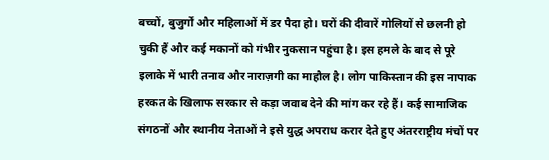बच्चों, बुजुर्गों और महिलाओं में डर पैदा हो। घरों की दीवारें गोलियों से छलनी हो चुकी हैं और कई मकानों को गंभीर नुकसान पहुंचा है। इस हमले के बाद से पूरे इलाके में भारी तनाव और नाराज़गी का माहौल है। लोग पाकिस्तान की इस नापाक हरकत के खिलाफ सरकार से कड़ा जवाब देने की मांग कर रहे हैं। कई सामाजिक संगठनों और स्थानीय नेताओं ने इसे युद्ध अपराध करार देते हुए अंतरराष्ट्रीय मंचों पर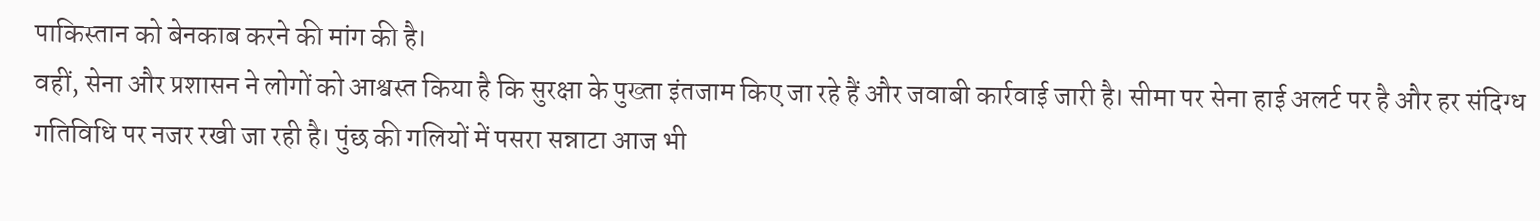पाकिस्तान को बेनकाब करने की मांग की है।
वहीं, सेना और प्रशासन ने लोगों को आश्वस्त किया है कि सुरक्षा के पुख्ता इंतजाम किए जा रहे हैं और जवाबी कार्रवाई जारी है। सीमा पर सेना हाई अलर्ट पर है और हर संदिग्ध गतिविधि पर नजर रखी जा रही है। पुंछ की गलियों में पसरा सन्नाटा आज भी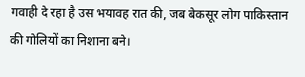गवाही दे रहा है उस भयावह रात की, जब बेकसूर लोग पाकिस्तान की गोलियों का निशाना बने।